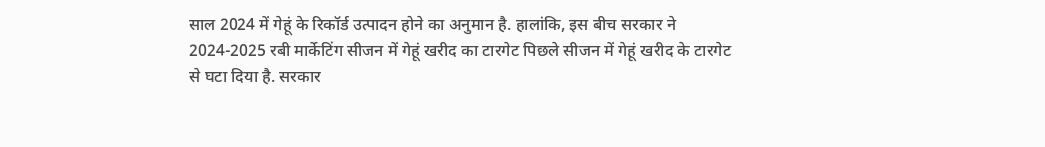साल 2024 में गेहूं के रिकॉर्ड उत्पादन होने का अनुमान है. हालांकि, इस बीच सरकार ने 2024-2025 रबी मार्केटिंग सीजन में गेहूं खरीद का टारगेट पिछले सीजन में गेहूं खरीद के टारगेट से घटा दिया है. सरकार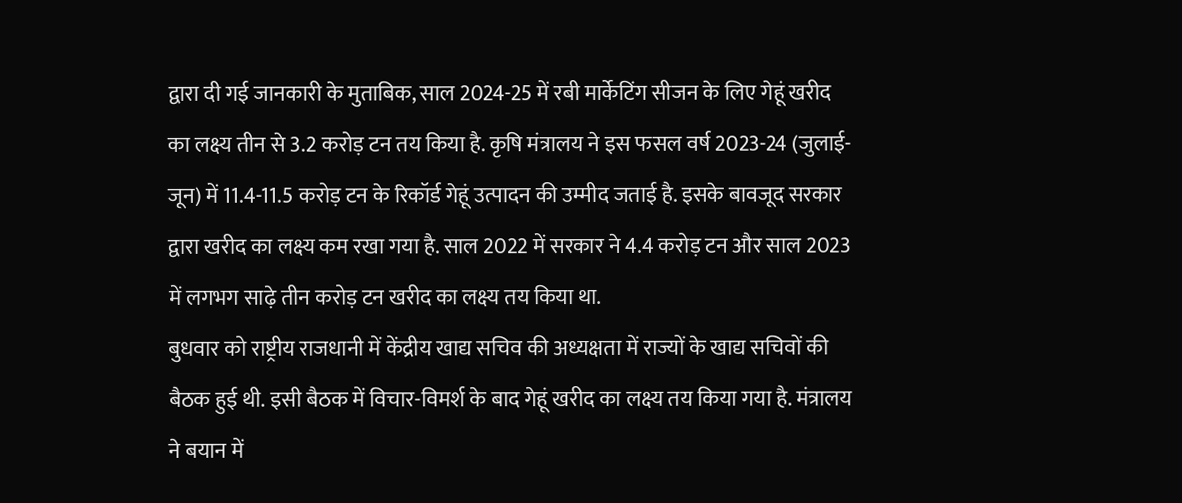द्वारा दी गई जानकारी के मुताबिक, साल 2024-25 में रबी मार्केटिंग सीजन के लिए गेहूं खरीद का लक्ष्य तीन से 3.2 करोड़ टन तय किया है. कृषि मंत्रालय ने इस फसल वर्ष 2023-24 (जुलाई-जून) में 11.4-11.5 करोड़ टन के रिकॉर्ड गेहूं उत्पादन की उम्मीद जताई है. इसके बावजूद सरकार द्वारा खरीद का लक्ष्य कम रखा गया है. साल 2022 में सरकार ने 4.4 करोड़ टन और साल 2023 में लगभग साढ़े तीन करोड़ टन खरीद का लक्ष्य तय किया था.
बुधवार को राष्ट्रीय राजधानी में केंद्रीय खाद्य सचिव की अध्यक्षता में राज्यों के खाद्य सचिवों की बैठक हुई थी. इसी बैठक में विचार-विमर्श के बाद गेहूं खरीद का लक्ष्य तय किया गया है. मंत्रालय ने बयान में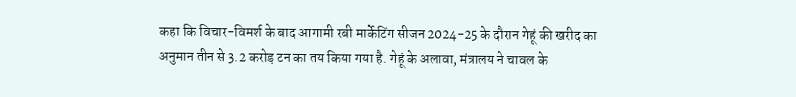कहा कि विचार-विमर्श के बाद आगामी रबी मार्केटिंग सीजन 2024-25 के दौरान गेहूं की खरीद का अनुमान तीन से 3.2 करोड़ टन का तय किया गया है. गेहूं के अलावा, मंत्रालय ने चावल के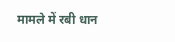मामले में रबी धान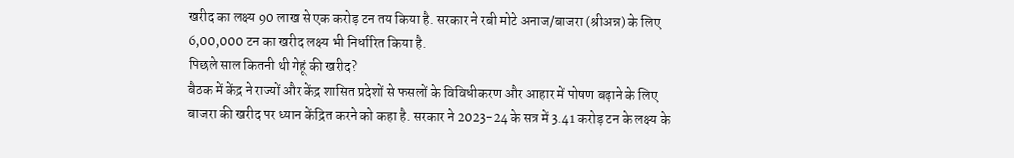खरीद का लक्ष्य 90 लाख से एक करोड़ टन तय किया है. सरकार ने रबी मोटे अनाज/बाजरा (श्रीअन्न) के लिए 6,00,000 टन का खरीद लक्ष्य भी निर्धारित किया है.
पिछले साल कितनी थी गेहूं की खरीद?
बैठक में केंद्र ने राज्यों और केंद्र शासित प्रदेशों से फसलों के विविधीकरण और आहार में पोषण बढ़ाने के लिए बाजरा की खरीद पर ध्यान केंद्रित करने को कहा है. सरकार ने 2023-24 के सत्र में 3.41 करोड़ टन के लक्ष्य के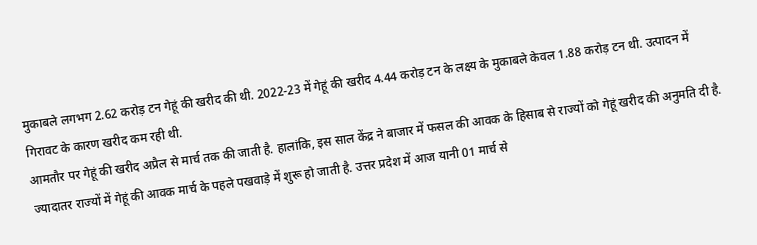मुकाबले लगभग 2.62 करोड़ टन गेहूं की खरीद की थी. 2022-23 में गेहूं की खरीद 4.44 करोड़ टन के लक्ष्य के मुकाबले केवल 1.88 करोड़ टन थी. उत्पादन में गिरावट के कारण खरीद कम रही थी.
आमतौर पर गेहूं की खरीद अप्रैल से मार्च तक की जाती है. हालांकि, इस साल केंद्र ने बाजार में फसल की आवक के हिसाब से राज्यों को गेहूं खरीद की अनुमति दी है. ज्यादातर राज्यों में गेहूं की आवक मार्च के पहले पखवाड़े में शुरू हो जाती है. उत्तर प्रदेश में आज यानी 01 मार्च से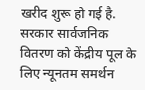खरीद शुरू हो गई है. सरकार सार्वजनिक वितरण को केंद्रीय पूल के लिए न्यूनतम समर्थन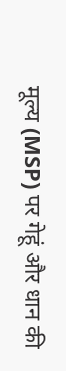मूल्य (MSP) पर गेहूं और धान की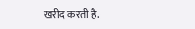खरीद करती है.